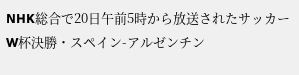NHK総合で20日午前5時から放送されたサッカーW杯決勝・スペイン-アルゼンチン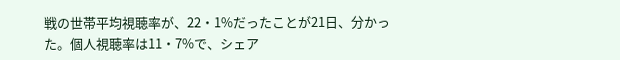戦の世帯平均視聴率が、22・1%だったことが21日、分かった。個人視聴率は11・7%で、シェア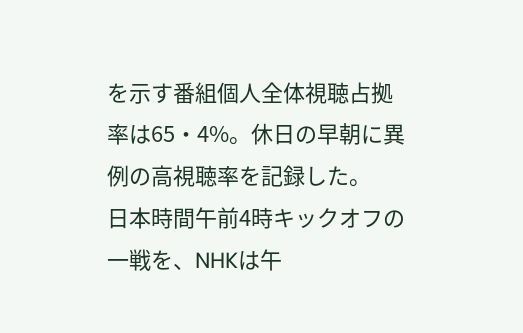を示す番組個人全体視聴占拠率は65・4%。休日の早朝に異例の高視聴率を記録した。
日本時間午前4時キックオフの一戦を、NHKは午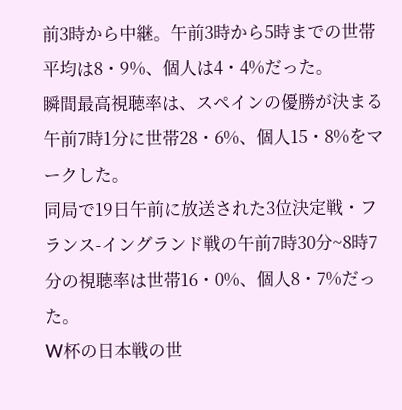前3時から中継。午前3時から5時までの世帯平均は8・9%、個人は4・4%だった。
瞬間最高視聴率は、スペインの優勝が決まる午前7時1分に世帯28・6%、個人15・8%をマークした。
同局で19日午前に放送された3位決定戦・フランス-イングランド戦の午前7時30分~8時7分の視聴率は世帯16・0%、個人8・7%だった。
W杯の日本戦の世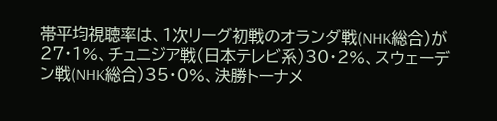帯平均視聴率は、1次リーグ初戦のオランダ戦(NHK総合)が27・1%、チュニジア戦(日本テレビ系)30・2%、スウェーデン戦(NHK総合)35・0%、決勝トーナメ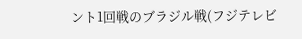ント1回戦のブラジル戦(フジテレビ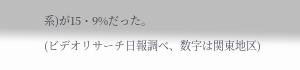系)が15・9%だった。
(ビデオリサーチ日報調べ、数字は関東地区)